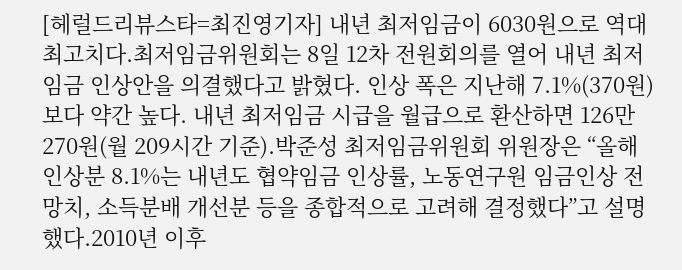[헤럴드리뷰스타=최진영기자] 내년 최저임금이 6030원으로 역대 최고치다.최저임금위원회는 8일 12차 전원회의를 열어 내년 최저임금 인상안을 의결했다고 밝혔다. 인상 폭은 지난해 7.1%(370원)보다 약간 높다. 내년 최저임금 시급을 월급으로 환산하면 126만270원(월 209시간 기준).박준성 최저임금위원회 위원장은 “올해 인상분 8.1%는 내년도 협약임금 인상률, 노동연구원 임금인상 전망치, 소득분배 개선분 등을 종합적으로 고려해 결정했다”고 설명했다.2010년 이후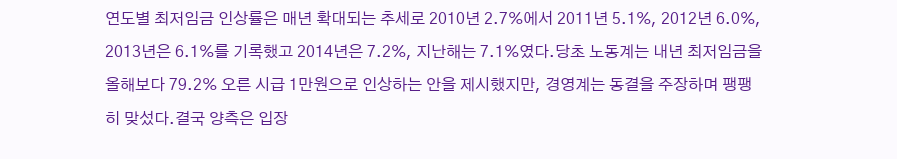연도별 최저임금 인상률은 매년 확대되는 추세로 2010년 2.7%에서 2011년 5.1%, 2012년 6.0%, 2013년은 6.1%를 기록했고 2014년은 7.2%, 지난해는 7.1%였다.당초 노동계는 내년 최저임금을 올해보다 79.2% 오른 시급 1만원으로 인상하는 안을 제시했지만, 경영계는 동결을 주장하며 팽팽히 맞섰다.결국 양측은 입장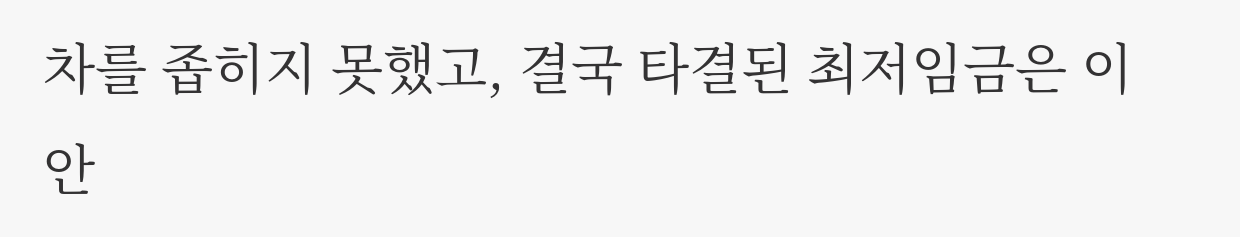차를 좁히지 못했고, 결국 타결된 최저임금은 이 안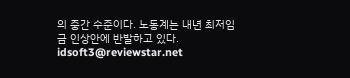의 중간 수준이다. 노동계는 내년 최저임금 인상안에 반발하고 있다. idsoft3@reviewstar.net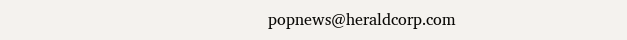popnews@heraldcorp.com